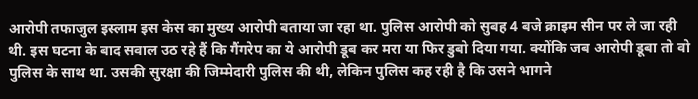आरोपी तफाजुल इस्लाम इस केस का मुख्य आरोपी बताया जा रहा था. पुलिस आरोपी को सुबह 4 बजे क्राइम सीन पर ले जा रही थी. इस घटना के बाद सवाल उठ रहे हैं कि गैंगरेप का ये आरोपी डूब कर मरा या फिर डुबो दिया गया. क्योंकि जब आरोपी डूबा तो वो पुलिस के साथ था. उसकी सुरक्षा की जिम्मेदारी पुलिस की थी, लेकिन पुलिस कह रही है कि उसने भागने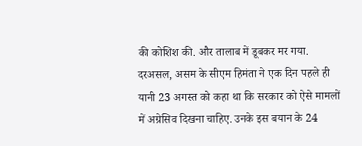की कोशिश की. और तालाब में डूबकर मर गया.
दरअसल, असम के सीएम हिमंता ने एक दिन पहले ही यानी 23 अगस्त को कहा था कि सरकार को ऐसे मामलों में अग्रेसिव दिखना चाहिए. उनके इस बयान के 24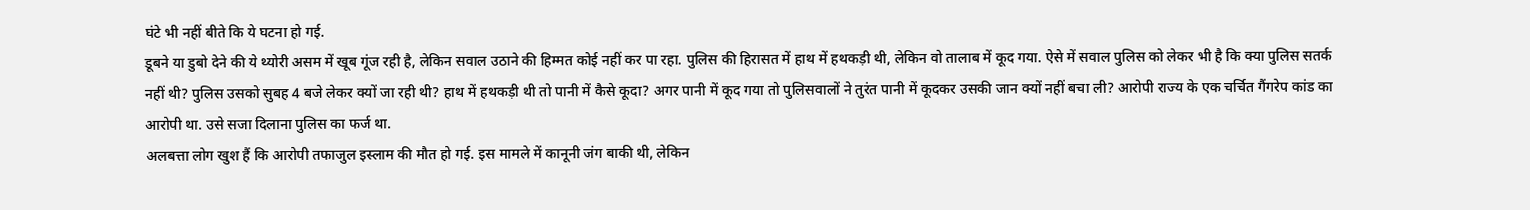घंटे भी नहीं बीते कि ये घटना हो गई.
डूबने या डुबो देने की ये थ्योरी असम में खूब गूंज रही है, लेकिन सवाल उठाने की हिम्मत कोई नहीं कर पा रहा. पुलिस की हिरासत में हाथ में हथकड़ी थी, लेकिन वो तालाब में कूद गया. ऐसे में सवाल पुलिस को लेकर भी है कि क्या पुलिस सतर्क नहीं थी? पुलिस उसको सुबह 4 बजे लेकर क्यों जा रही थी? हाथ में हथकड़ी थी तो पानी में कैसे कूदा? अगर पानी में कूद गया तो पुलिसवालों ने तुरंत पानी में कूदकर उसकी जान क्यों नहीं बचा ली? आरोपी राज्य के एक चर्चित गैंगरेप कांड का आरोपी था. उसे सजा दिलाना पुलिस का फर्ज था.
अलबत्ता लोग खुश हैं कि आरोपी तफाजुल इस्लाम की मौत हो गई. इस मामले में कानूनी जंग बाकी थी, लेकिन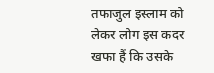तफाजुल इस्लाम को लेकर लोग इस कदर खफा हैं कि उसके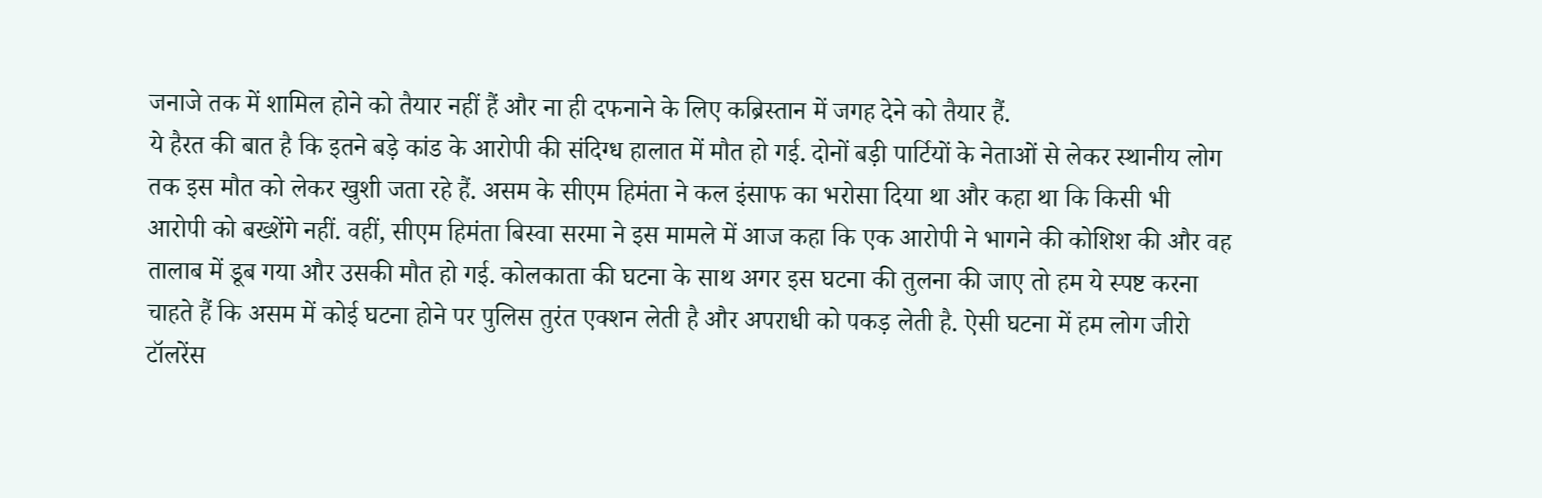जनाजे तक में शामिल होने को तैयार नहीं हैं और ना ही दफनाने के लिए कब्रिस्तान में जगह देने को तैयार हैं.
ये हैरत की बात है कि इतने बड़े कांड के आरोपी की संदिग्ध हालात में मौत हो गई. दोनों बड़ी पार्टियों के नेताओं से लेकर स्थानीय लोग तक इस मौत को लेकर खुशी जता रहे हैं. असम के सीएम हिमंता ने कल इंसाफ का भरोसा दिया था और कहा था कि किसी भी आरोपी को बख्शेंगे नहीं. वहीं, सीएम हिमंता बिस्वा सरमा ने इस मामले में आज कहा कि एक आरोपी ने भागने की कोशिश की और वह तालाब में डूब गया और उसकी मौत हो गई. कोलकाता की घटना के साथ अगर इस घटना की तुलना की जाए तो हम ये स्पष्ट करना चाहते हैं कि असम में कोई घटना होने पर पुलिस तुरंत एक्शन लेती है और अपराधी को पकड़ लेती है. ऐसी घटना में हम लोग जीरो टॉलरेंस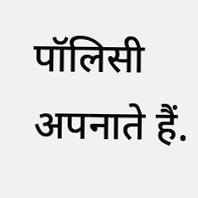पॉलिसी अपनाते हैं.